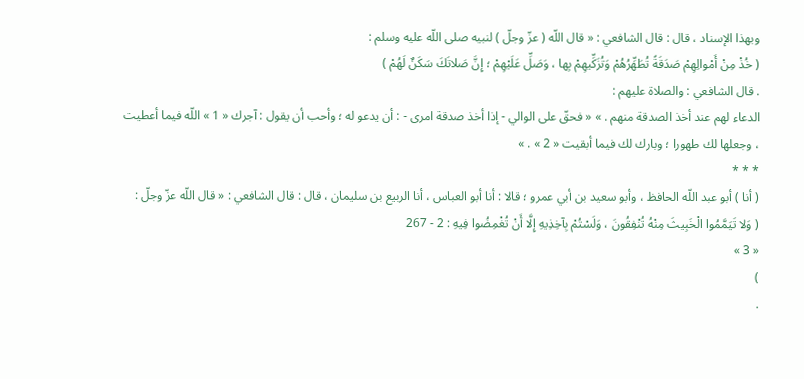وبهذا الإسناد ، قال : قال الشافعي : « قال اللّه ( عزّ وجلّ ) لنبيه صلى اللّه عليه وسلم :
( خُذْ مِنْ أَمْوالِهِمْ صَدَقَةً تُطَهِّرُهُمْ وَتُزَكِّيهِمْ بِها ، وَصَلِّ عَلَيْهِمْ ؛ إِنَّ صَلاتَكَ سَكَنٌ لَهُمْ )
. قال الشافعي : والصلاة عليهم :
الدعاء لهم عند أخذ الصدقة منهم . » « فحقّ على الوالي - إذا أخذ صدقة امرى - : أن يدعو له ؛ وأحب أن يقول : آجرك « 1 » اللّه فيما أعطيت ، وجعلها لك طهورا ؛ وبارك لك فيما أبقيت « 2 » . »
* * *
( أنا ) أبو عبد اللّه الحافظ ، وأبو سعيد بن أبي عمرو ؛ قالا : أنا أبو العباس ، أنا الربيع بن سليمان ، قال : قال الشافعي : « قال اللّه عزّ وجلّ :
( وَلا تَيَمَّمُوا الْخَبِيثَ مِنْهُ تُنْفِقُونَ ، وَلَسْتُمْ بِآخِذِيهِ إِلَّا أَنْ تُغْمِضُوا فِيهِ : 2 - 267
« 3 »
)
.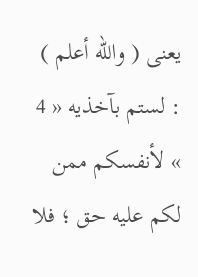يعنى ( واللّه أعلم ) : لستم بآخذيه « 4 » لأنفسكم ممن لكم عليه حق ؛ فلا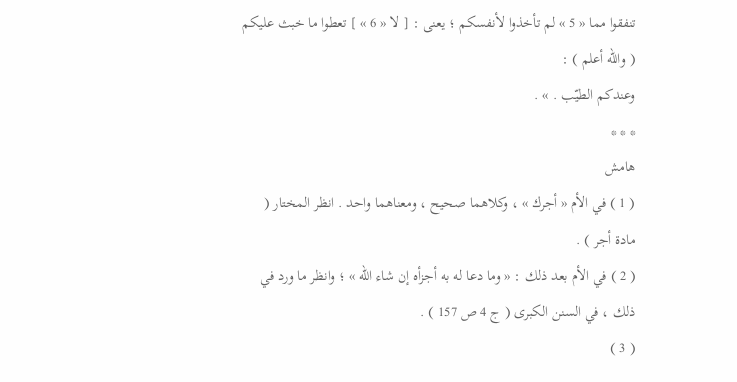تنفقوا مما « 5 » لم تأخذوا لأنفسكم ؛ يعنى : [ لا « 6 » ] تعطوا ما خبث عليكم ( واللّه أعلم ) :
وعندكم الطيّب . » .
* * *
هامش
( 1 ) في الأم « أجرك » ، وكلاهما صحيح ، ومعناهما واحد . انظر المختار ( مادة أجر ) .
( 2 ) في الأم بعد ذلك : « وما دعا له به أجزأه إن شاء اللّه » ؛ وانظر ما ورد في ذلك ، في السنن الكبرى ( ج 4 ص 157 ) .
( 3 )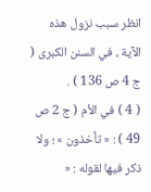انظر سبب نزول هذه الآية ، في السنن الكبرى ( ج 4 ص 136 ) .
( 4 ) في الأم ( ج 2 ص 49 ) : « تأخذون » ؛ ولا ذكر فيها لقوله : «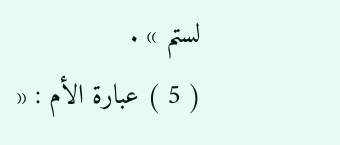لستم » .
( 5 ) عبارة الأم : «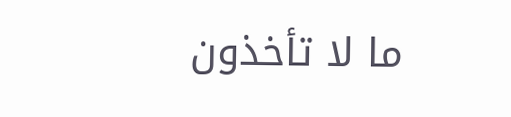ما لا تأخذون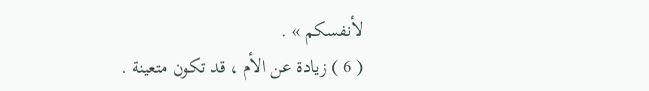لأنفسكم » .
( 6 ) زيادة عن الأم ، قد تكون متعينة .